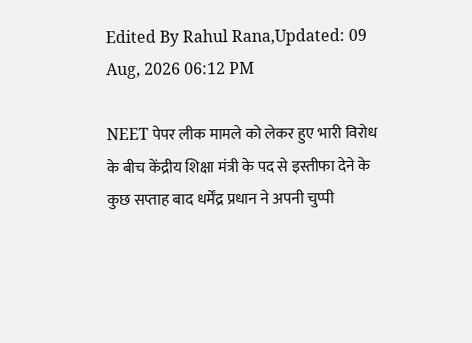Edited By Rahul Rana,Updated: 09 Aug, 2026 06:12 PM

NEET पेपर लीक मामले को लेकर हुए भारी विरोध के बीच केंद्रीय शिक्षा मंत्री के पद से इस्तीफा देने के कुछ सप्ताह बाद धर्मेंद्र प्रधान ने अपनी चुप्पी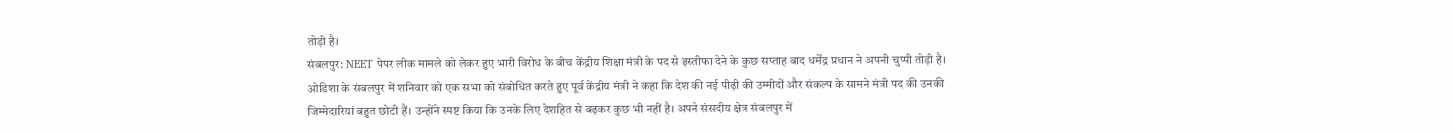तोड़ी है।
संबलपुर: NEET पेपर लीक मामले को लेकर हुए भारी विरोध के बीच केंद्रीय शिक्षा मंत्री के पद से इस्तीफा देने के कुछ सप्ताह बाद धर्मेंद्र प्रधान ने अपनी चुप्पी तोड़ी है। ओडिशा के संबलपुर में शनिवार को एक सभा को संबोधित करते हुए पूर्व केंद्रीय मंत्री ने कहा कि देश की नई पीढ़ी की उम्मीदों और संकल्प के सामने मंत्री पद की उनकी जिम्मेदारियां बहुत छोटी हैं। उन्होंने स्पष्ट किया कि उनके लिए देशहित से बढ़कर कुछ भी नहीं है। अपने संसदीय क्षेत्र संबलपुर में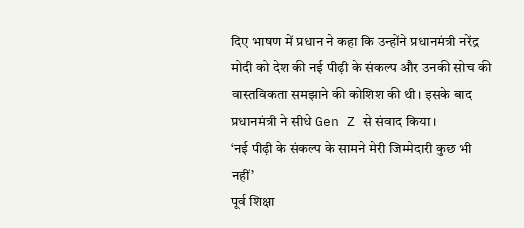दिए भाषण में प्रधान ने कहा कि उन्होंने प्रधानमंत्री नरेंद्र मोदी को देश की नई पीढ़ी के संकल्प और उनकी सोच की वास्तविकता समझाने की कोशिश की थी। इसके बाद प्रधानमंत्री ने सीधे Gen Z से संवाद किया।
‘नई पीढ़ी के संकल्प के सामने मेरी जिम्मेदारी कुछ भी नहीं’
पूर्व शिक्षा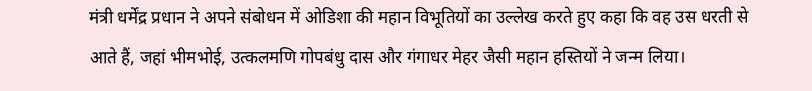मंत्री धर्मेंद्र प्रधान ने अपने संबोधन में ओडिशा की महान विभूतियों का उल्लेख करते हुए कहा कि वह उस धरती से आते हैं, जहां भीमभोई, उत्कलमणि गोपबंधु दास और गंगाधर मेहर जैसी महान हस्तियों ने जन्म लिया।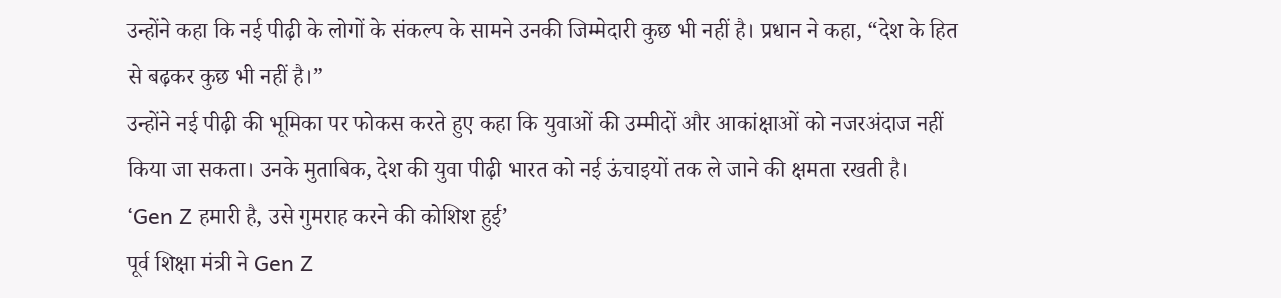उन्होंने कहा कि नई पीढ़ी के लोगों के संकल्प के सामने उनकी जिम्मेदारी कुछ भी नहीं है। प्रधान ने कहा, “देश के हित से बढ़कर कुछ भी नहीं है।”
उन्होंने नई पीढ़ी की भूमिका पर फोकस करते हुए कहा कि युवाओं की उम्मीदों और आकांक्षाओं को नजरअंदाज नहीं किया जा सकता। उनके मुताबिक, देश की युवा पीढ़ी भारत को नई ऊंचाइयों तक ले जाने की क्षमता रखती है।
‘Gen Z हमारी है, उसे गुमराह करने की कोशिश हुई’
पूर्व शिक्षा मंत्री ने Gen Z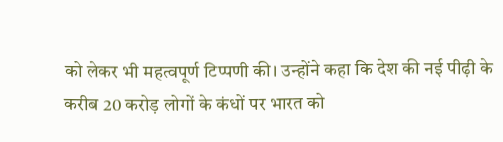को लेकर भी महत्वपूर्ण टिप्पणी की। उन्होंने कहा कि देश की नई पीढ़ी के करीब 20 करोड़ लोगों के कंधों पर भारत को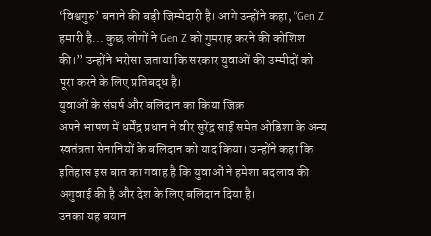‘विश्वगुरु’ बनाने की बड़ी जिम्मेदारी है। आगे उन्होंने कहा, “Gen Z हमारी है... कुछ लोगों ने Gen Z को गुमराह करने की कोशिश की।” उन्होंने भरोसा जताया कि सरकार युवाओं की उम्मीदों को पूरा करने के लिए प्रतिबद्ध है।
युवाओं के संघर्ष और बलिदान का किया जिक्र
अपने भाषण में धर्मेंद्र प्रधान ने वीर सुरेंद्र साईं समेत ओडिशा के अन्य स्वतंत्रता सेनानियों के बलिदान को याद किया। उन्होंने कहा कि इतिहास इस बात का गवाह है कि युवाओं ने हमेशा बदलाव की अगुवाई की है और देश के लिए बलिदान दिया है।
उनका यह बयान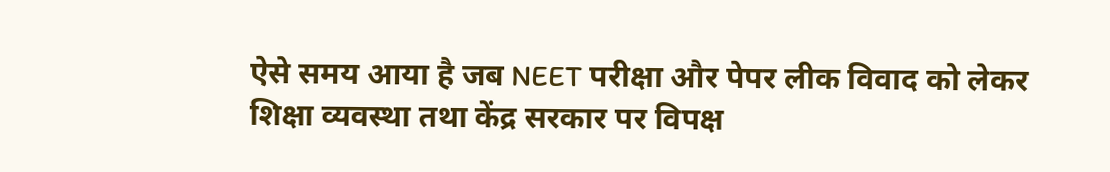ऐसे समय आया है जब NEET परीक्षा और पेपर लीक विवाद को लेकर शिक्षा व्यवस्था तथा केंद्र सरकार पर विपक्ष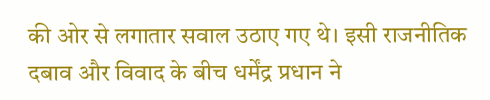की ओर से लगातार सवाल उठाए गए थे। इसी राजनीतिक दबाव और विवाद के बीच धर्मेंद्र प्रधान ने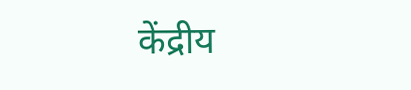केंद्रीय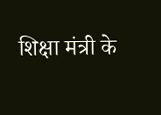शिक्षा मंत्री के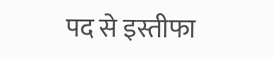पद से इस्तीफा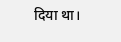दिया था।